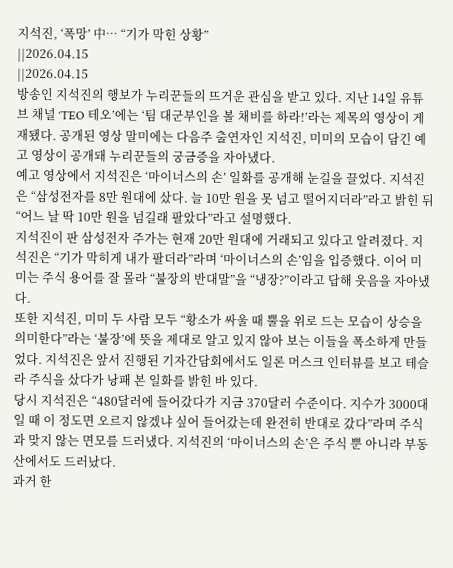지석진, ‘폭망’ 中… “기가 막힌 상황”
||2026.04.15
||2026.04.15
방송인 지석진의 행보가 누리꾼들의 뜨거운 관심을 받고 있다. 지난 14일 유튜브 채널 ‘TEO 테오’에는 ‘팀 대군부인을 볼 채비를 하라!’라는 제목의 영상이 게재됐다. 공개된 영상 말미에는 다음주 출연자인 지석진, 미미의 모습이 담긴 예고 영상이 공개돼 누리꾼들의 궁금증을 자아냈다.
예고 영상에서 지석진은 ‘마이너스의 손’ 일화를 공개해 눈길을 끌었다. 지석진은 “삼성전자를 8만 원대에 샀다. 늘 10만 원을 못 넘고 떨어지더라”라고 밝힌 뒤 “어느 날 딱 10만 원을 넘길래 팔았다”라고 설명했다.
지석진이 판 삼성전자 주가는 현재 20만 원대에 거래되고 있다고 알려졌다. 지석진은 “기가 막히게 내가 팔더라”라며 ‘마이너스의 손’임을 입증했다. 이어 미미는 주식 용어를 잘 몰라 “불장의 반대말”을 “냉장?”이라고 답해 웃음을 자아냈다.
또한 지석진, 미미 두 사람 모두 “황소가 싸울 때 뿔을 위로 드는 모습이 상승을 의미한다”라는 ‘불장’에 뜻을 제대로 알고 있지 않아 보는 이들을 폭소하게 만들었다. 지석진은 앞서 진행된 기자간담회에서도 일론 머스크 인터뷰를 보고 테슬라 주식을 샀다가 낭패 본 일화를 밝힌 바 있다.
당시 지석진은 “480달러에 들어갔다가 지금 370달러 수준이다. 지수가 3000대일 때 이 정도면 오르지 않겠냐 싶어 들어갔는데 완전히 반대로 갔다”라며 주식과 맞지 않는 면모를 드러냈다. 지석진의 ‘마이너스의 손’은 주식 뿐 아니라 부동산에서도 드러났다.
과거 한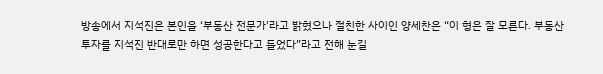방송에서 지석진은 본인을 ‘부동산 전문가’라고 밝혔으나 절친한 사이인 양세찬은 “이 형은 잘 모른다. 부동산 투자를 지석진 반대로만 하면 성공한다고 들었다”라고 전해 눈길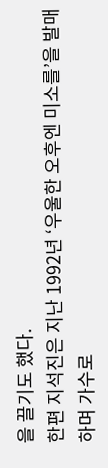을 끌기도 했다.
한편 지석진은 지난 1992년 ‘우울한 오후엔 미소를’을 발매하며 가수로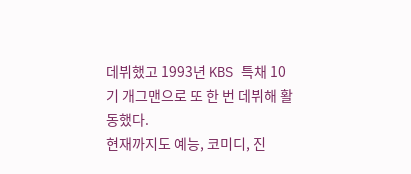데뷔했고 1993년 KBS 특채 10기 개그맨으로 또 한 번 데뷔해 활동했다.
현재까지도 예능, 코미디, 진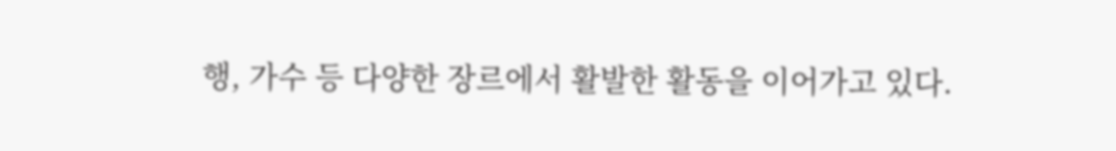행, 가수 등 다양한 장르에서 활발한 활동을 이어가고 있다.